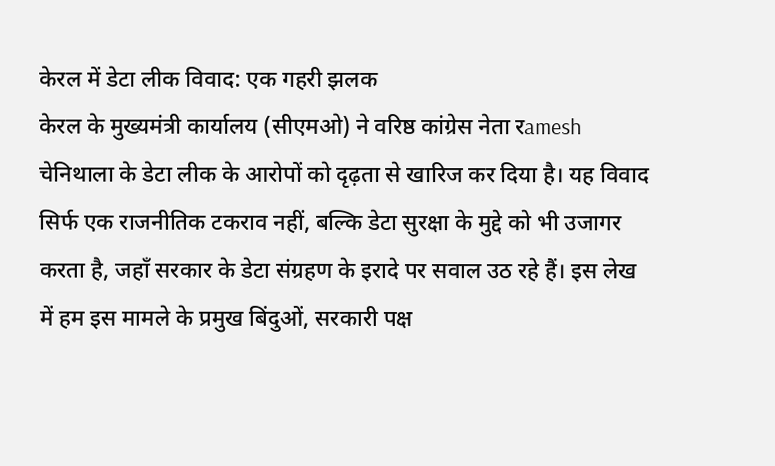केरल में डेटा लीक विवाद: एक गहरी झलक
केरल के मुख्यमंत्री कार्यालय (सीएमओ) ने वरिष्ठ कांग्रेस नेता रamesh चेनिथाला के डेटा लीक के आरोपों को दृढ़ता से खारिज कर दिया है। यह विवाद सिर्फ एक राजनीतिक टकराव नहीं, बल्कि डेटा सुरक्षा के मुद्दे को भी उजागर करता है, जहाँ सरकार के डेटा संग्रहण के इरादे पर सवाल उठ रहे हैं। इस लेख में हम इस मामले के प्रमुख बिंदुओं, सरकारी पक्ष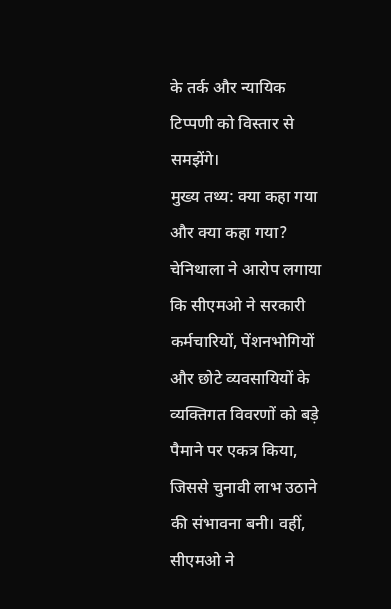के तर्क और न्यायिक टिप्पणी को विस्तार से समझेंगे।
मुख्य तथ्य: क्या कहा गया और क्या कहा गया?
चेनिथाला ने आरोप लगाया कि सीएमओ ने सरकारी कर्मचारियों, पेंशनभोगियों और छोटे व्यवसायियों के व्यक्तिगत विवरणों को बड़े पैमाने पर एकत्र किया, जिससे चुनावी लाभ उठाने की संभावना बनी। वहीं, सीएमओ ने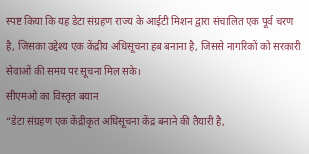स्पष्ट किया कि यह डेटा संग्रहण राज्य के आईटी मिशन द्वारा संचालित एक पूर्व चरण है, जिसका उद्देश्य एक केंद्रीय अधिसूचना हब बनाना है, जिससे नागरिकों को सरकारी सेवाओं की समय पर सूचना मिल सके।
सीएमओ का विस्तृत बयान
“डेटा संग्रहण एक केंद्रीकृत अधिसूचना केंद्र बनाने की तैयारी है,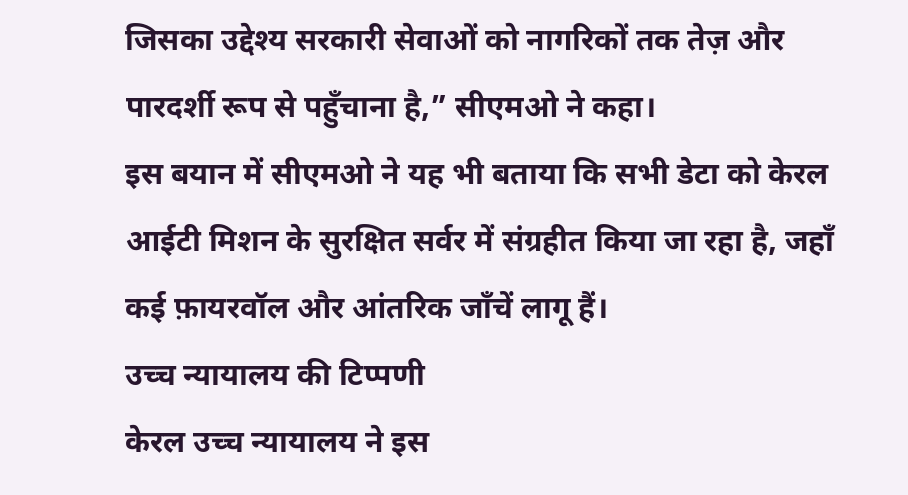जिसका उद्देश्य सरकारी सेवाओं को नागरिकों तक तेज़ और पारदर्शी रूप से पहुँचाना है,” सीएमओ ने कहा।
इस बयान में सीएमओ ने यह भी बताया कि सभी डेटा को केरल आईटी मिशन के सुरक्षित सर्वर में संग्रहीत किया जा रहा है, जहाँ कई फ़ायरवॉल और आंतरिक जाँचें लागू हैं।
उच्च न्यायालय की टिप्पणी
केरल उच्च न्यायालय ने इस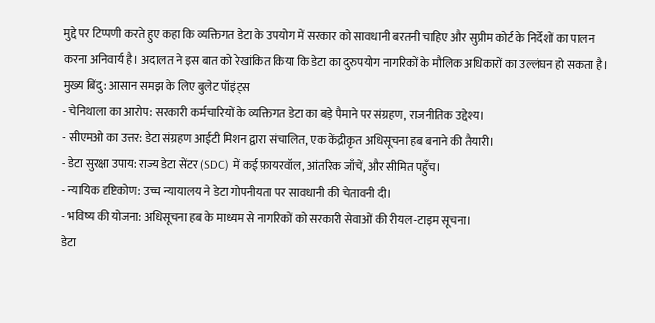मुद्दे पर टिप्पणी करते हुए कहा कि व्यक्तिगत डेटा के उपयोग में सरकार को सावधानी बरतनी चाहिए और सुप्रीम कोर्ट के निर्देशों का पालन करना अनिवार्य है। अदालत ने इस बात को रेखांकित किया कि डेटा का दुरुपयोग नागरिकों के मौलिक अधिकारों का उल्लंघन हो सकता है।
मुख्य बिंदु: आसान समझ के लिए बुलेट पॉइंट्स
- चेनिथाला का आरोप: सरकारी कर्मचारियों के व्यक्तिगत डेटा का बड़े पैमाने पर संग्रहण, राजनीतिक उद्देश्य।
- सीएमओ का उत्तर: डेटा संग्रहण आईटी मिशन द्वारा संचालित, एक केंद्रीकृत अधिसूचना हब बनाने की तैयारी।
- डेटा सुरक्षा उपाय: राज्य डेटा सेंटर (SDC) में कई फ़ायरवॉल, आंतरिक जाँचें, और सीमित पहुँच।
- न्यायिक दृष्टिकोण: उच्च न्यायालय ने डेटा गोपनीयता पर सावधानी की चेतावनी दी।
- भविष्य की योजना: अधिसूचना हब के माध्यम से नागरिकों को सरकारी सेवाओं की रीयल‑टाइम सूचना।
डेटा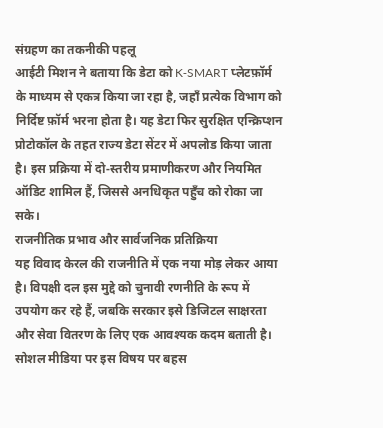संग्रहण का तकनीकी पहलू
आईटी मिशन ने बताया कि डेटा को K‑SMART प्लेटफ़ॉर्म के माध्यम से एकत्र किया जा रहा है, जहाँ प्रत्येक विभाग को निर्दिष्ट फ़ॉर्म भरना होता है। यह डेटा फिर सुरक्षित एन्क्रिप्शन प्रोटोकॉल के तहत राज्य डेटा सेंटर में अपलोड किया जाता है। इस प्रक्रिया में दो‑स्तरीय प्रमाणीकरण और नियमित ऑडिट शामिल हैं, जिससे अनधिकृत पहुँच को रोका जा सके।
राजनीतिक प्रभाव और सार्वजनिक प्रतिक्रिया
यह विवाद केरल की राजनीति में एक नया मोड़ लेकर आया है। विपक्षी दल इस मुद्दे को चुनावी रणनीति के रूप में उपयोग कर रहे हैं, जबकि सरकार इसे डिजिटल साक्षरता और सेवा वितरण के लिए एक आवश्यक कदम बताती है। सोशल मीडिया पर इस विषय पर बहस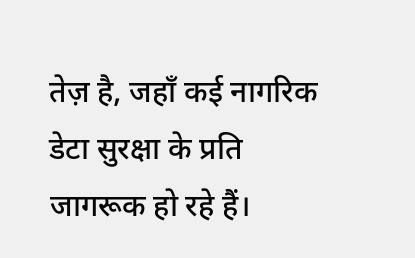तेज़ है, जहाँ कई नागरिक डेटा सुरक्षा के प्रति जागरूक हो रहे हैं।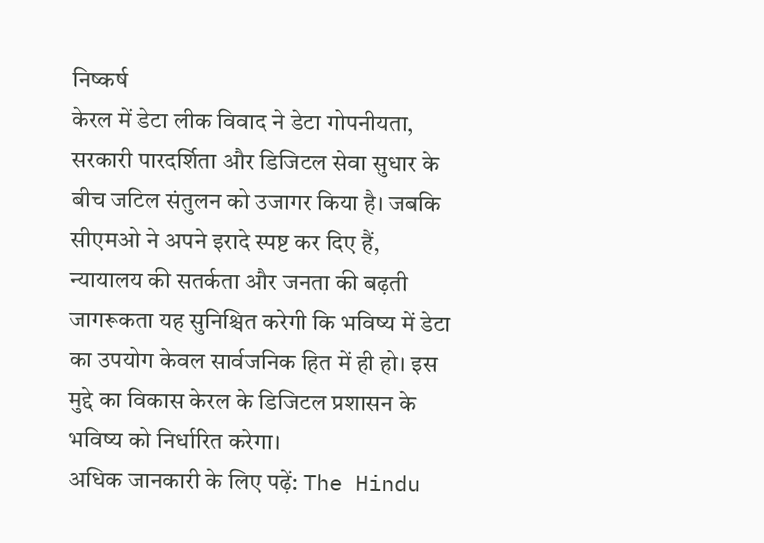निष्कर्ष
केरल में डेटा लीक विवाद ने डेटा गोपनीयता, सरकारी पारदर्शिता और डिजिटल सेवा सुधार के बीच जटिल संतुलन को उजागर किया है। जबकि सीएमओ ने अपने इरादे स्पष्ट कर दिए हैं, न्यायालय की सतर्कता और जनता की बढ़ती जागरूकता यह सुनिश्चित करेगी कि भविष्य में डेटा का उपयोग केवल सार्वजनिक हित में ही हो। इस मुद्दे का विकास केरल के डिजिटल प्रशासन के भविष्य को निर्धारित करेगा।
अधिक जानकारी के लिए पढ़ें: The Hindu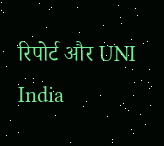रिपोर्ट और UNI India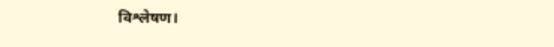विश्लेषण।